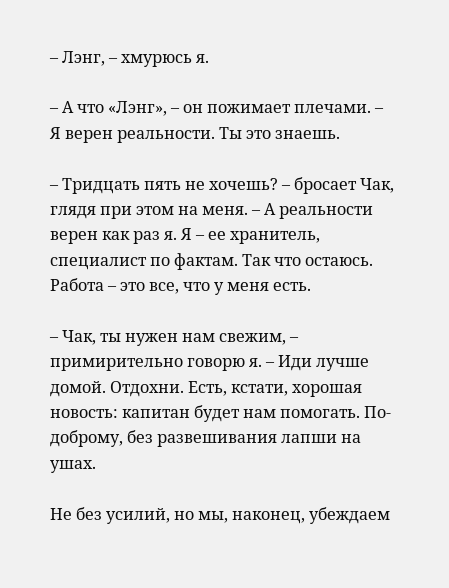– Лэнг, – хмурюсь я.

– А что «Лэнг», – он пожимает плечами. – Я верен реальности. Ты это знаешь.

– Тридцать пять не хочешь? – бросает Чак, глядя при этом на меня. – А реальности верен как раз я. Я – ее хранитель, специалист по фактам. Так что остаюсь. Работа – это все, что у меня есть.

– Чак, ты нужен нам свежим, – примирительно говорю я. – Иди лучше домой. Отдохни. Есть, кстати, хорошая новость: капитан будет нам помогать. По-доброму, без развешивания лапши на ушах.

Не без усилий, но мы, наконец, убеждаем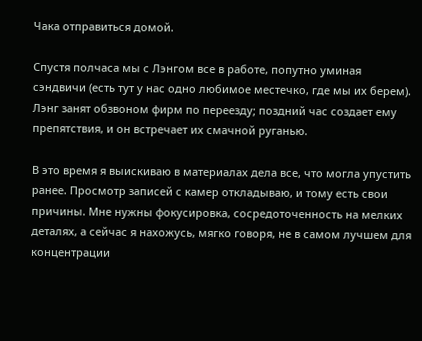Чака отправиться домой.

Спустя полчаса мы с Лэнгом все в работе, попутно уминая сэндвичи (есть тут у нас одно любимое местечко, где мы их берем). Лэнг занят обзвоном фирм по переезду; поздний час создает ему препятствия, и он встречает их смачной руганью.

В это время я выискиваю в материалах дела все, что могла упустить ранее. Просмотр записей с камер откладываю, и тому есть свои причины. Мне нужны фокусировка, сосредоточенность на мелких деталях, а сейчас я нахожусь, мягко говоря, не в самом лучшем для концентрации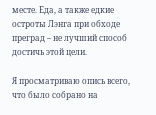месте. Еда, а также едкие остроты Лэнга при обходе преград – не лучший способ достичь этой цели.

Я просматриваю опись всего, что было собрано на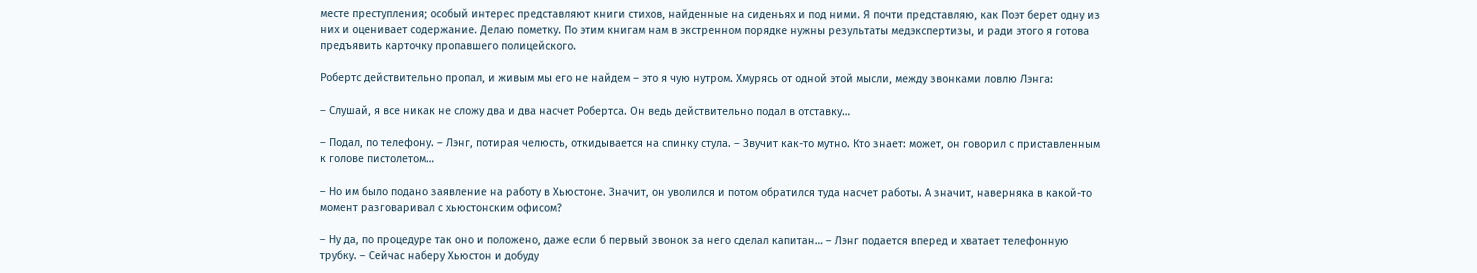месте преступления; особый интерес представляют книги стихов, найденные на сиденьях и под ними. Я почти представляю, как Поэт берет одну из них и оценивает содержание. Делаю пометку. По этим книгам нам в экстренном порядке нужны результаты медэкспертизы, и ради этого я готова предъявить карточку пропавшего полицейского.

Робертс действительно пропал, и живым мы его не найдем – это я чую нутром. Хмурясь от одной этой мысли, между звонками ловлю Лэнга:

– Слушай, я все никак не сложу два и два насчет Робертса. Он ведь действительно подал в отставку…

– Подал, по телефону. – Лэнг, потирая челюсть, откидывается на спинку стула. – Звучит как-то мутно. Кто знает: может, он говорил с приставленным к голове пистолетом…

– Но им было подано заявление на работу в Хьюстоне. Значит, он уволился и потом обратился туда насчет работы. А значит, наверняка в какой-то момент разговаривал с хьюстонским офисом?

– Ну да, по процедуре так оно и положено, даже если б первый звонок за него сделал капитан… – Лэнг подается вперед и хватает телефонную трубку. – Сейчас наберу Хьюстон и добуду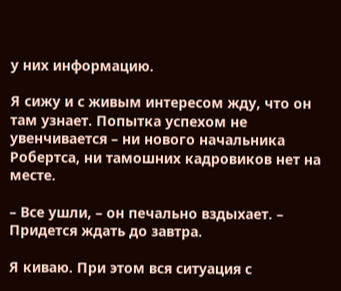у них информацию.

Я сижу и с живым интересом жду, что он там узнает. Попытка успехом не увенчивается – ни нового начальника Робертса, ни тамошних кадровиков нет на месте.

– Все ушли, – он печально вздыхает. – Придется ждать до завтра.

Я киваю. При этом вся ситуация с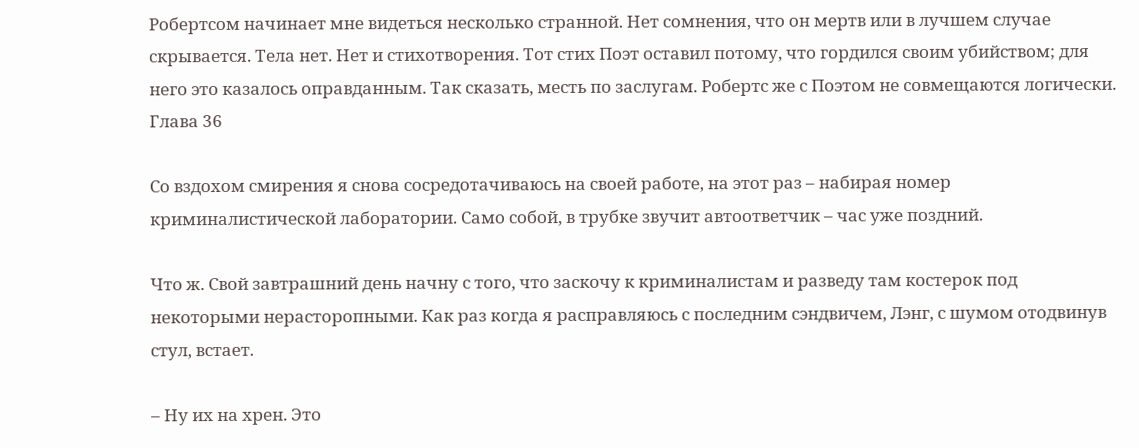Робертсом начинает мне видеться несколько странной. Нет сомнения, что он мертв или в лучшем случае скрывается. Тела нет. Нет и стихотворения. Тот стих Поэт оставил потому, что гордился своим убийством; для него это казалось оправданным. Так сказать, месть по заслугам. Робертс же с Поэтом не совмещаются логически. Глава 36

Со вздохом смирения я снова сосредотачиваюсь на своей работе, на этот раз – набирая номер криминалистической лаборатории. Само собой, в трубке звучит автоответчик – час уже поздний.

Что ж. Свой завтрашний день начну с того, что заскочу к криминалистам и разведу там костерок под некоторыми нерасторопными. Как раз когда я расправляюсь с последним сэндвичем, Лэнг, с шумом отодвинув стул, встает.

– Ну их на хрен. Это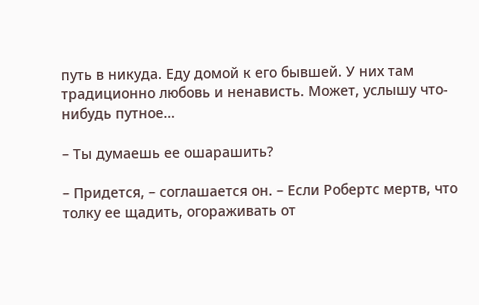путь в никуда. Еду домой к его бывшей. У них там традиционно любовь и ненависть. Может, услышу что-нибудь путное…

– Ты думаешь ее ошарашить?

– Придется, – соглашается он. – Если Робертс мертв, что толку ее щадить, огораживать от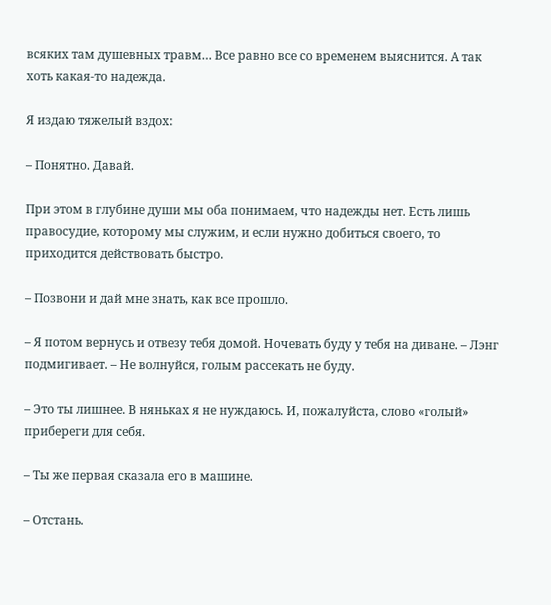всяких там душевных травм… Все равно все со временем выяснится. А так хоть какая-то надежда.

Я издаю тяжелый вздох:

– Понятно. Давай.

При этом в глубине души мы оба понимаем, что надежды нет. Есть лишь правосудие, которому мы служим, и если нужно добиться своего, то приходится действовать быстро.

– Позвони и дай мне знать, как все прошло.

– Я потом вернусь и отвезу тебя домой. Ночевать буду у тебя на диване. – Лэнг подмигивает. – Не волнуйся, голым рассекать не буду.

– Это ты лишнее. В няньках я не нуждаюсь. И, пожалуйста, слово «голый» прибереги для себя.

– Ты же первая сказала его в машине.

– Отстань.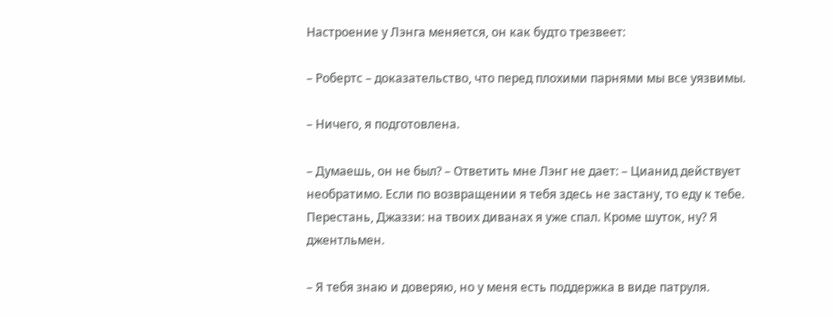Настроение у Лэнга меняется, он как будто трезвеет:

– Робертс – доказательство, что перед плохими парнями мы все уязвимы.

– Ничего, я подготовлена.

– Думаешь, он не был? – Ответить мне Лэнг не дает: – Цианид действует необратимо. Если по возвращении я тебя здесь не застану, то еду к тебе. Перестань, Джаззи: на твоих диванах я уже спал. Кроме шуток, ну? Я джентльмен.

– Я тебя знаю и доверяю, но у меня есть поддержка в виде патруля.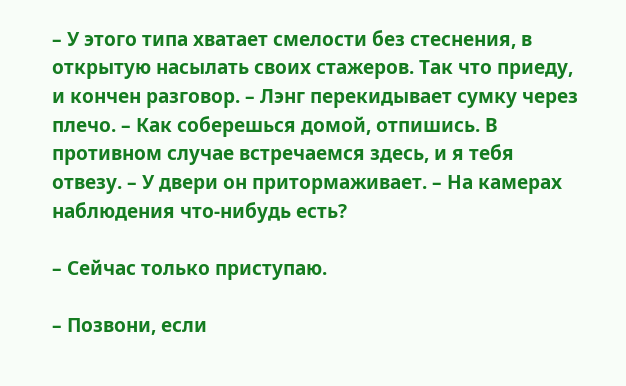– У этого типа хватает смелости без стеснения, в открытую насылать своих стажеров. Так что приеду, и кончен разговор. – Лэнг перекидывает сумку через плечо. – Как соберешься домой, отпишись. В противном случае встречаемся здесь, и я тебя отвезу. – У двери он притормаживает. – На камерах наблюдения что-нибудь есть?

– Сейчас только приступаю.

– Позвони, если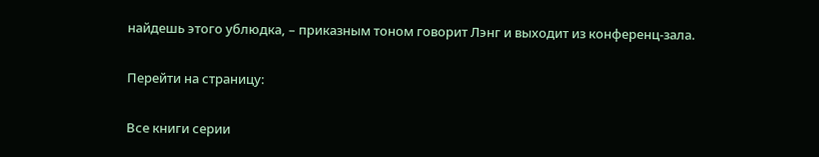найдешь этого ублюдка, – приказным тоном говорит Лэнг и выходит из конференц-зала.

Перейти на страницу:

Все книги серии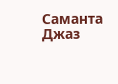Саманта Джаз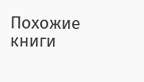Похожие книги